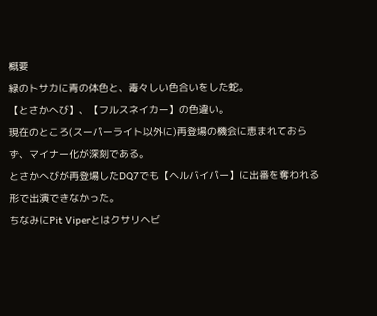概要
緑のトサカに青の体色と、毒々しい色合いをした蛇。
【とさかへび】、【フルスネイカー】の色違い。
現在のところ(スーパーライト以外に)再登場の機会に恵まれておらず、マイナー化が深刻である。
とさかへびが再登場したDQ7でも【ヘルバイパー】に出番を奪われる形で出演できなかった。
ちなみにPit Viperとはクサリヘビ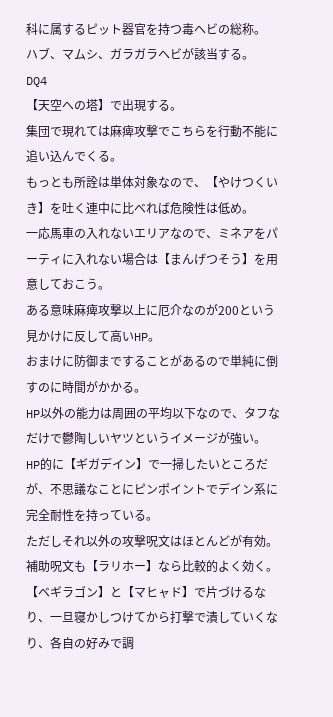科に属するピット器官を持つ毒ヘビの総称。
ハブ、マムシ、ガラガラヘビが該当する。
DQ4
【天空への塔】で出現する。
集団で現れては麻痺攻撃でこちらを行動不能に追い込んでくる。
もっとも所詮は単体対象なので、【やけつくいき】を吐く連中に比べれば危険性は低め。
一応馬車の入れないエリアなので、ミネアをパーティに入れない場合は【まんげつそう】を用意しておこう。
ある意味麻痺攻撃以上に厄介なのが200という見かけに反して高いHP。
おまけに防御まですることがあるので単純に倒すのに時間がかかる。
HP以外の能力は周囲の平均以下なので、タフなだけで鬱陶しいヤツというイメージが強い。
HP的に【ギガデイン】で一掃したいところだが、不思議なことにピンポイントでデイン系に完全耐性を持っている。
ただしそれ以外の攻撃呪文はほとんどが有効。
補助呪文も【ラリホー】なら比較的よく効く。
【ベギラゴン】と【マヒャド】で片づけるなり、一旦寝かしつけてから打撃で潰していくなり、各自の好みで調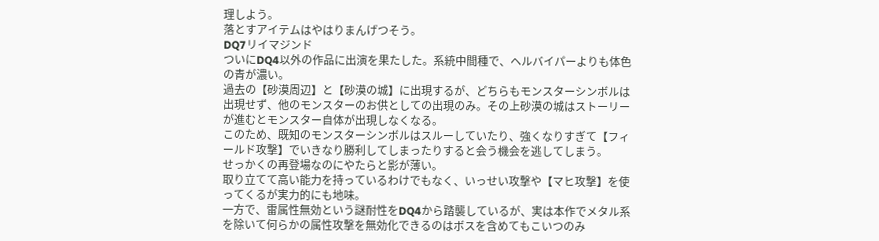理しよう。
落とすアイテムはやはりまんげつそう。
DQ7リイマジンド
ついにDQ4以外の作品に出演を果たした。系統中間種で、ヘルバイパーよりも体色の青が濃い。
過去の【砂漠周辺】と【砂漠の城】に出現するが、どちらもモンスターシンボルは出現せず、他のモンスターのお供としての出現のみ。その上砂漠の城はストーリーが進むとモンスター自体が出現しなくなる。
このため、既知のモンスターシンボルはスルーしていたり、強くなりすぎて【フィールド攻撃】でいきなり勝利してしまったりすると会う機会を逃してしまう。
せっかくの再登場なのにやたらと影が薄い。
取り立てて高い能力を持っているわけでもなく、いっせい攻撃や【マヒ攻撃】を使ってくるが実力的にも地味。
一方で、雷属性無効という謎耐性をDQ4から踏襲しているが、実は本作でメタル系を除いて何らかの属性攻撃を無効化できるのはボスを含めてもこいつのみ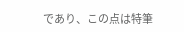であり、この点は特筆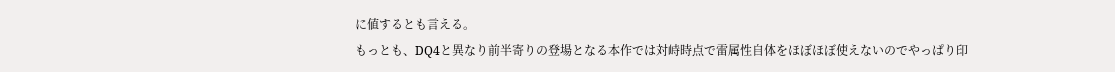に値するとも言える。
もっとも、DQ4と異なり前半寄りの登場となる本作では対峙時点で雷属性自体をほぼほぼ使えないのでやっぱり印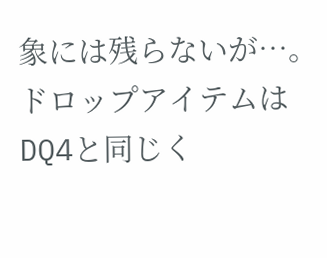象には残らないが…。
ドロップアイテムはDQ4と同じく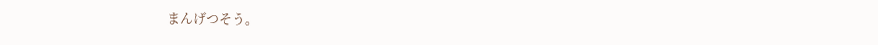まんげつそう。